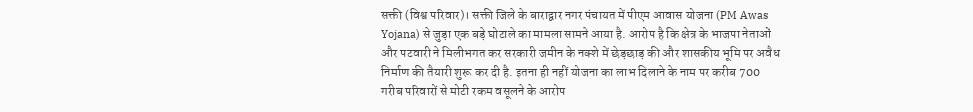सक्ती (विश्व परिवार)। सक्ती जिले के बाराद्वार नगर पंचायत में पीएम आवास योजना (PM Awas Yojana) से जुड़ा एक बड़े घोटाले का मामला सामने आया है. आरोप है कि क्षेत्र के भाजपा नेताओं और पटवारी ने मिलीभगत कर सरकारी जमीन के नक्शे में छेड़छाड़ की और शासकीय भूमि पर अवैध निर्माण की तैयारी शुरू कर दी है. इतना ही नहीं योजना का लाभ दिलाने के नाम पर करीब 700 गरीब परिवारों से मोटी रकम वसूलने के आरोप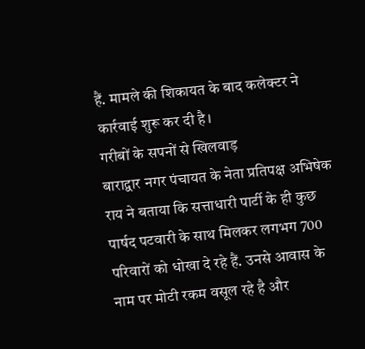हैं. मामले की शिकायत के बाद कलेक्टर ने कार्रवाई शुरू कर दी है।
गरीबों के सपनों से खिलवाड़
बाराद्वार नगर पंचायत के नेता प्रतिपक्ष अभिषेक राय ने बताया कि सत्ताधारी पार्टी के ही कुछ पार्षद पटवारी के साथ मिलकर लगभग 700 परिवारों को धोखा दे रहे हैं. उनसे आवास के नाम पर मोटी रकम वसूल रहे है और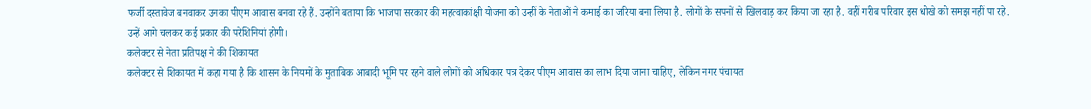फर्जी दस्तावेज बनवाकर उनका पीएम आवास बनवा रहे हैं. उन्होंने बताया कि भाजपा सरकार की महत्वाकांक्षी योजना को उन्हीं के नेताओं ने कमाई का जरिया बना लिया है. लोगों के सपनों से खिलवाड़ कर किया जा रहा है. वहीं गरीब परिवार इस धोखे को समझ नहीं पा रहे. उन्हें आगे चलकर कई प्रकार की परेशिनियां होगी।
कलेक्टर से नेता प्रतिपक्ष ने की शिकायत
कलेक्टर से शिकायत में कहा गया है कि शासन के नियमों के मुताबिक आबादी भूमि पर रहने वाले लोगों को अधिकार पत्र देकर पीएम आवास का लाभ दिया जाना चाहिए, लेकिन नगर पंचायत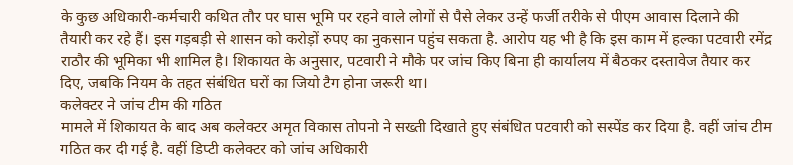के कुछ अधिकारी-कर्मचारी कथित तौर पर घास भूमि पर रहने वाले लोगों से पैसे लेकर उन्हें फर्जी तरीके से पीएम आवास दिलाने की तैयारी कर रहे हैं। इस गड़बड़ी से शासन को करोड़ों रुपए का नुकसान पहुंच सकता है. आरोप यह भी है कि इस काम में हल्का पटवारी रमेंद्र राठौर की भूमिका भी शामिल है। शिकायत के अनुसार, पटवारी ने मौके पर जांच किए बिना ही कार्यालय में बैठकर दस्तावेज तैयार कर दिए, जबकि नियम के तहत संबंधित घरों का जियो टैग होना जरूरी था।
कलेक्टर ने जांच टीम की गठित
मामले में शिकायत के बाद अब कलेक्टर अमृत विकास तोपनो ने सख्ती दिखाते हुए संबंधित पटवारी को सस्पेंड कर दिया है. वहीं जांच टीम गठित कर दी गई है. वहीं डिप्टी कलेक्टर को जांच अधिकारी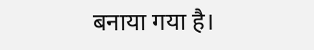बनाया गया है।